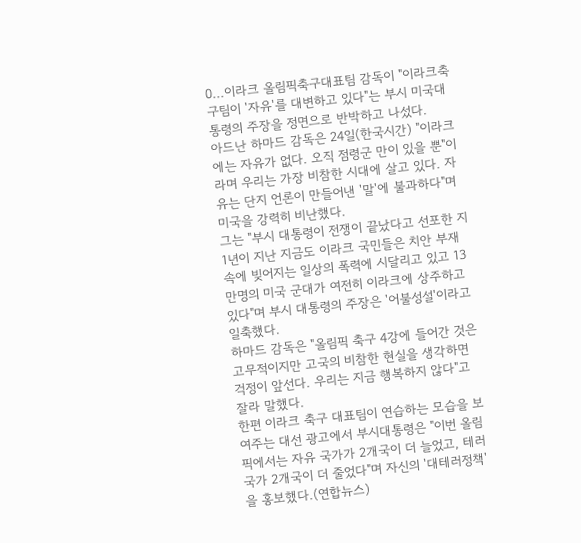0...이라크 올림픽축구대표팀 감독이 "이라크축구팀이 '자유'를 대변하고 있다"는 부시 미국대통령의 주장을 정면으로 반박하고 나섰다.
아드난 하마드 감독은 24일(한국시간) "이라크에는 자유가 없다. 오직 점령군 만이 있을 뿐"이라며 우리는 가장 비참한 시대에 살고 있다. 자유는 단지 언론이 만들어낸 '말'에 불과하다"며 미국을 강력히 비난했다.
그는 "부시 대통령이 전쟁이 끝났다고 선포한 지 1년이 지난 지금도 이라크 국민들은 치안 부재속에 빚어지는 일상의 폭력에 시달리고 있고 13만명의 미국 군대가 여전히 이라크에 상주하고 있다"며 부시 대통령의 주장은 '어불성설'이라고 일축했다.
하마드 감독은 "올림픽 축구 4강에 들어간 것은 고무적이지만 고국의 비참한 현실을 생각하면 걱정이 앞선다. 우리는 지금 행복하지 않다"고 잘라 말했다.
한편 이라크 축구 대표팀이 연습하는 모습을 보여주는 대선 광고에서 부시대통령은 "이번 올림픽에서는 자유 국가가 2개국이 더 늘었고, 테러 국가 2개국이 더 줄었다"며 자신의 '대테러정책'을 홍보했다.(연합뉴스)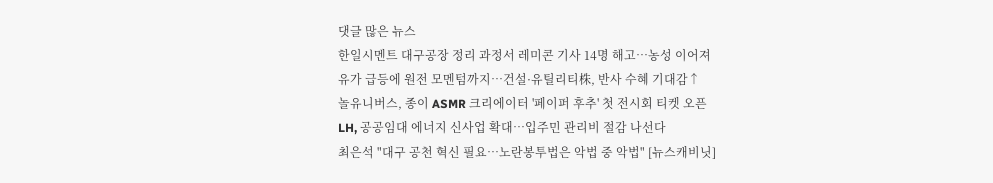댓글 많은 뉴스
한일시멘트 대구공장 정리 과정서 레미콘 기사 14명 해고…농성 이어져
유가 급등에 원전 모멘텀까지…건설·유틸리티株, 반사 수혜 기대감↑
놀유니버스, 종이 ASMR 크리에이터 '페이퍼 후추' 첫 전시회 티켓 오픈
LH, 공공임대 에너지 신사업 확대…입주민 관리비 절감 나선다
최은석 "대구 공천 혁신 필요…노란봉투법은 악법 중 악법" [뉴스캐비닛]